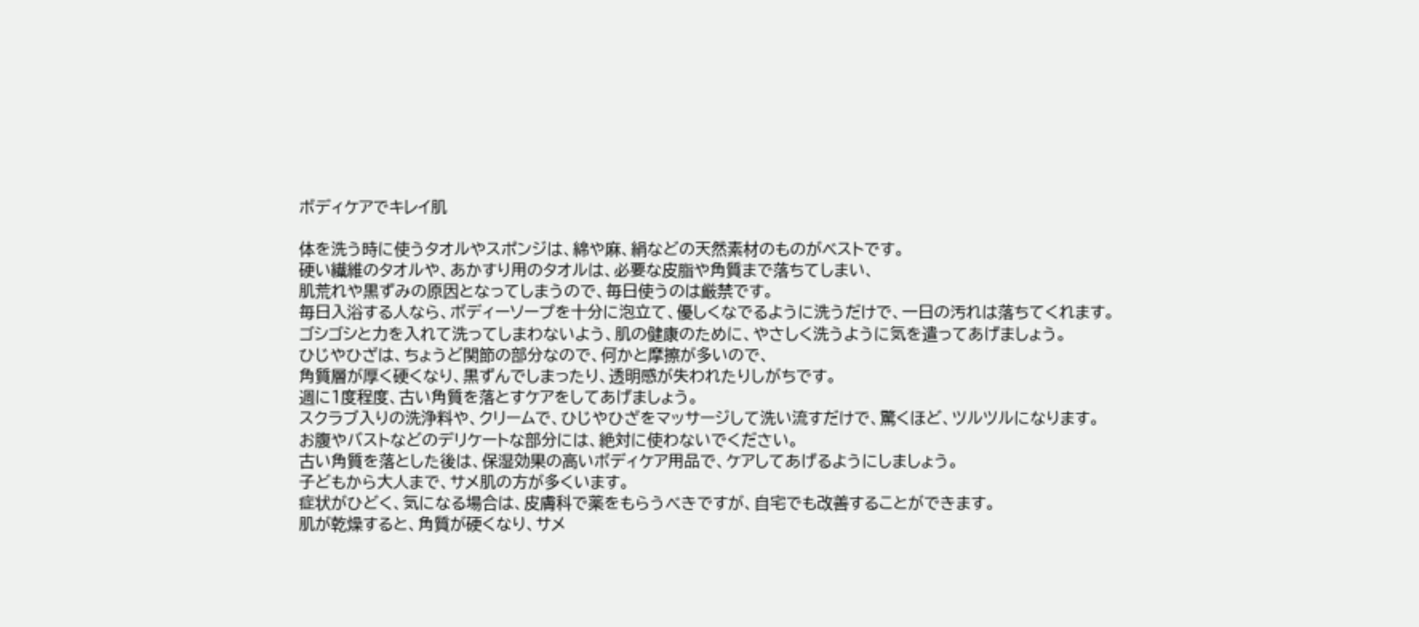ボディケアでキレイ肌

体を洗う時に使うタオルやスポンジは、綿や麻、絹などの天然素材のものがベストです。
硬い繊維のタオルや、あかすり用のタオルは、必要な皮脂や角質まで落ちてしまい、
肌荒れや黒ずみの原因となってしまうので、毎日使うのは厳禁です。
毎日入浴する人なら、ボディーソープを十分に泡立て、優しくなでるように洗うだけで、一日の汚れは落ちてくれます。
ゴシゴシと力を入れて洗ってしまわないよう、肌の健康のために、やさしく洗うように気を遣ってあげましょう。
ひじやひざは、ちょうど関節の部分なので、何かと摩擦が多いので、
角質層が厚く硬くなり、黒ずんでしまったり、透明感が失われたりしがちです。
週に1度程度、古い角質を落とすケアをしてあげましょう。
スクラブ入りの洗浄料や、クリームで、ひじやひざをマッサージして洗い流すだけで、驚くほど、ツルツルになります。
お腹やバストなどのデリケートな部分には、絶対に使わないでください。
古い角質を落とした後は、保湿効果の高いボディケア用品で、ケアしてあげるようにしましょう。
子どもから大人まで、サメ肌の方が多くいます。
症状がひどく、気になる場合は、皮膚科で薬をもらうべきですが、自宅でも改善することができます。
肌が乾燥すると、角質が硬くなり、サメ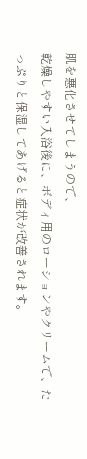肌を悪化させてしまうので、
乾燥しやすい入浴後に、ボディ用のローションやクリームで、たっぷりと保湿してあげると症状が改善されます。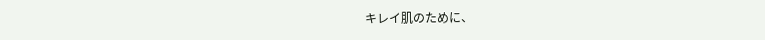キレイ肌のために、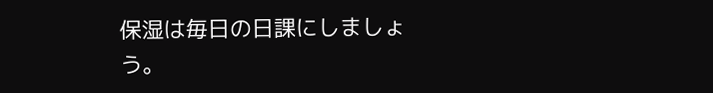保湿は毎日の日課にしましょう。